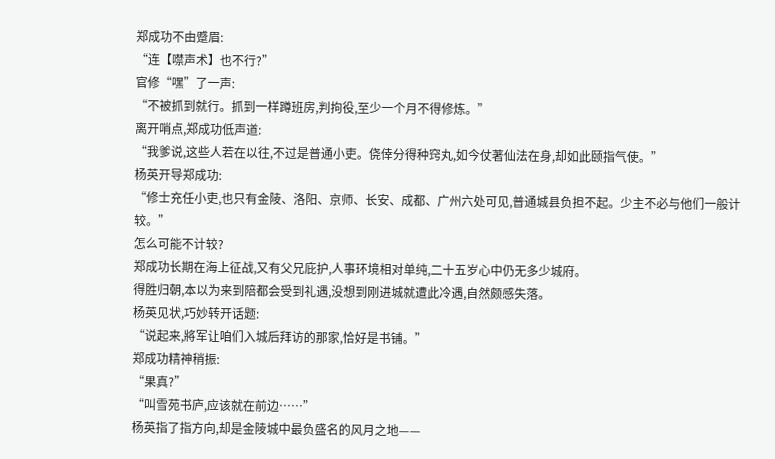郑成功不由蹙眉:
“连【噤声术】也不行?”
官修“嘿”了一声:
“不被抓到就行。抓到一样蹲班房,判拘役,至少一个月不得修炼。”
离开哨点,郑成功低声道:
“我爹说,这些人若在以往,不过是普通小吏。侥倖分得种窍丸,如今仗著仙法在身,却如此颐指气使。”
杨英开导郑成功:
“修士充任小吏,也只有金陵、洛阳、京师、长安、成都、广州六处可见,普通城县负担不起。少主不必与他们一般计较。”
怎么可能不计较?
郑成功长期在海上征战,又有父兄庇护,人事环境相对单纯,二十五岁心中仍无多少城府。
得胜归朝,本以为来到陪都会受到礼遇,没想到刚进城就遭此冷遇,自然颇感失落。
杨英见状,巧妙转开话题:
“说起来,將军让咱们入城后拜访的那家,恰好是书铺。”
郑成功精神稍振:
“果真?”
“叫雪苑书庐,应该就在前边……”
杨英指了指方向,却是金陵城中最负盛名的风月之地——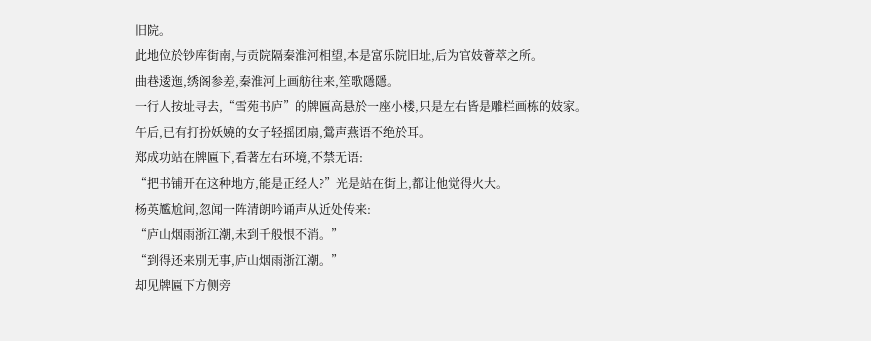旧院。
此地位於钞库街南,与贡院隔秦淮河相望,本是富乐院旧址,后为官妓薈萃之所。
曲巷逶迤,绣阁参差,秦淮河上画舫往来,笙歌隱隱。
一行人按址寻去,“雪苑书庐”的牌匾高悬於一座小楼,只是左右皆是雕栏画栋的妓家。
午后,已有打扮妖嬈的女子轻摇团扇,鶯声燕语不绝於耳。
郑成功站在牌匾下,看著左右环境,不禁无语:
“把书铺开在这种地方,能是正经人?”光是站在街上,都让他觉得火大。
杨英尷尬间,忽闻一阵清朗吟诵声从近处传来:
“庐山烟雨浙江潮,未到千般恨不消。”
“到得还来別无事,庐山烟雨浙江潮。”
却见牌匾下方侧旁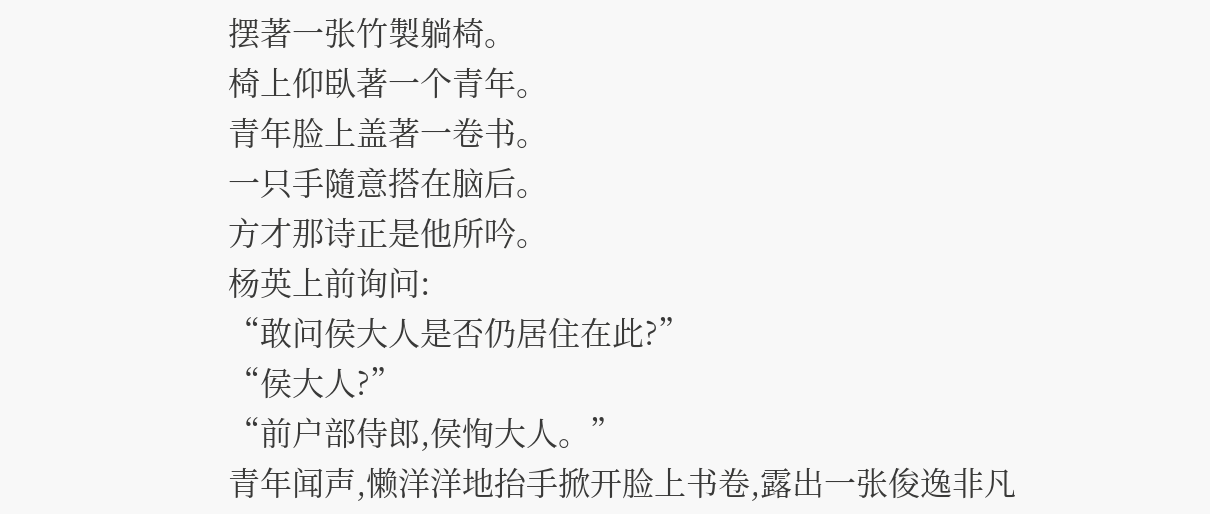摆著一张竹製躺椅。
椅上仰臥著一个青年。
青年脸上盖著一卷书。
一只手隨意搭在脑后。
方才那诗正是他所吟。
杨英上前询问:
“敢问侯大人是否仍居住在此?”
“侯大人?”
“前户部侍郎,侯恂大人。”
青年闻声,懒洋洋地抬手掀开脸上书卷,露出一张俊逸非凡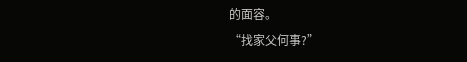的面容。
“找家父何事?”